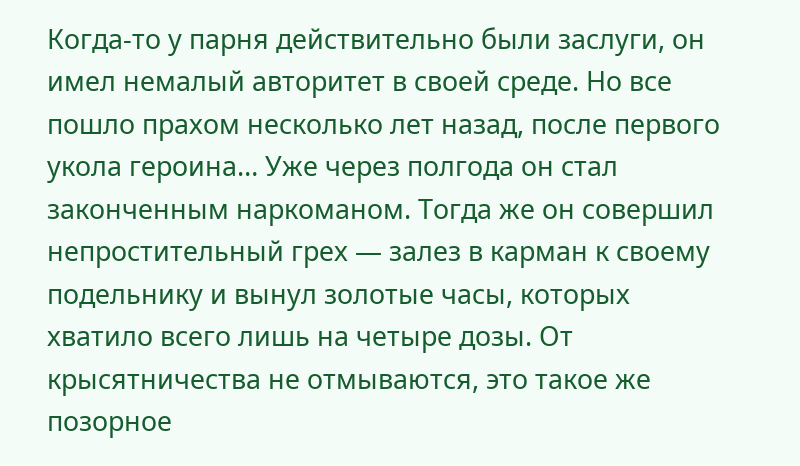Когда-то у парня действительно были заслуги, он имел немалый авторитет в своей среде. Но все пошло прахом несколько лет назад, после первого укола героина… Уже через полгода он стал законченным наркоманом. Тогда же он совершил непростительный грех — залез в карман к своему подельнику и вынул золотые часы, которых хватило всего лишь на четыре дозы. От крысятничества не отмываются, это такое же позорное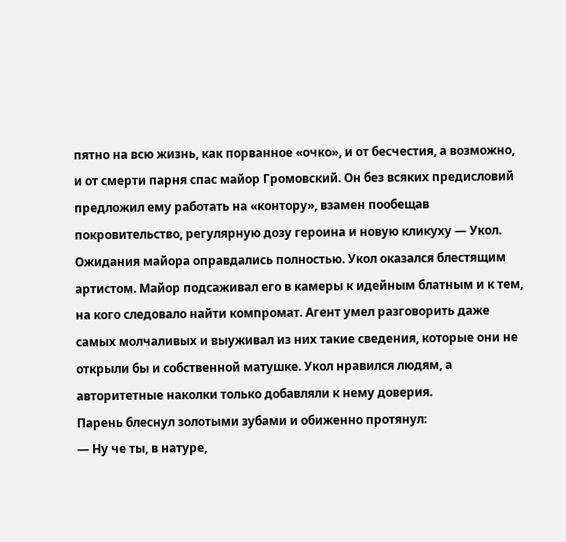пятно на всю жизнь, как порванное «очко», и от бесчестия, а возможно, и от смерти парня спас майор Громовский. Он без всяких предисловий предложил ему работать на «контору», взамен пообещав покровительство, регулярную дозу героина и новую кликуху — Укол.
Ожидания майора оправдались полностью. Укол оказался блестящим артистом. Майор подсаживал его в камеры к идейным блатным и к тем, на кого следовало найти компромат. Агент умел разговорить даже самых молчаливых и выуживал из них такие сведения, которые они не открыли бы и собственной матушке. Укол нравился людям, а авторитетные наколки только добавляли к нему доверия.
Парень блеснул золотыми зубами и обиженно протянул:
— Ну че ты, в натуре,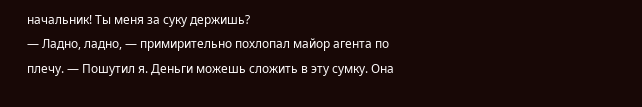начальник! Ты меня за суку держишь?
— Ладно, ладно, — примирительно похлопал майор агента по плечу. — Пошутил я. Деньги можешь сложить в эту сумку. Она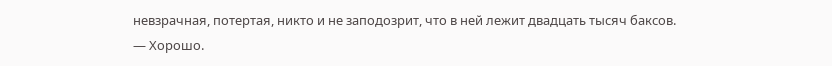невзрачная, потертая, никто и не заподозрит, что в ней лежит двадцать тысяч баксов.
— Хорошо.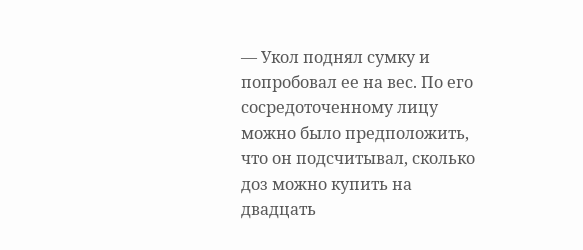— Укол поднял сумку и попробовал ее на вес. По его сосредоточенному лицу можно было предположить, что он подсчитывал, сколько доз можно купить на двадцать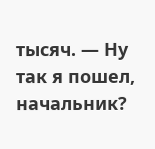тысяч. — Ну так я пошел, начальник?